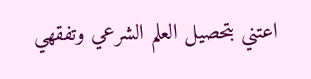اعتني بتحصيل العلم الشرعي وتفقهي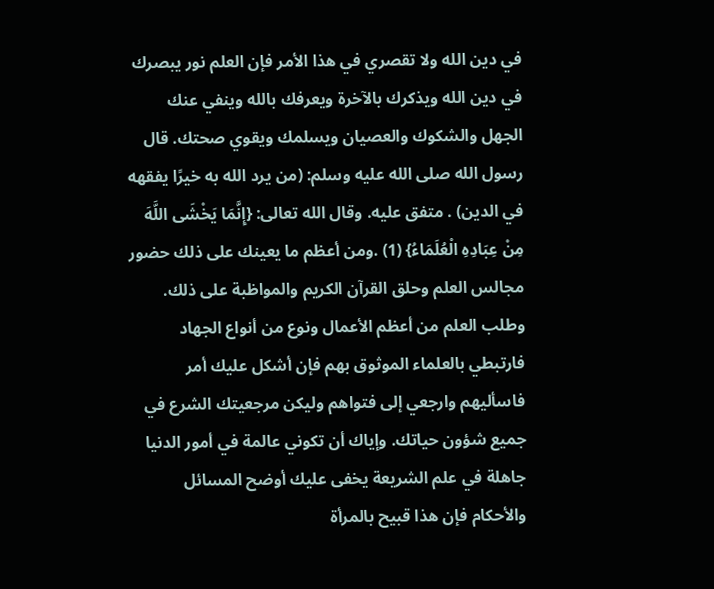في دين الله ولا تقصري في هذا الأمر فإن العلم نور يبصرك في دين الله ويذكرك بالآخرة ويعرفك بالله وينفي عنك الجهل والشكوك والعصيان ويسلمك ويقوي صحتك. قال رسول الله صلى الله عليه وسلم: (من يرد الله به خيرًا يفقهه في الدين) . متفق عليه. وقال الله تعالى: {إِنَّمَا يَخْشَى اللَّهَ مِنْ عِبَادِهِ الْعُلَمَاءُ} (1) .ومن أعظم ما يعينك على ذلك حضور مجالس العلم وحلق القرآن الكريم والمواظبة على ذلك. وطلب العلم من أعظم الأعمال ونوع من أنواع الجهاد فارتبطي بالعلماء الموثوق بهم فإن أشكل عليك أمر فاسأليهم وارجعي إلى فتواهم وليكن مرجعيتك الشرع في جميع شؤون حياتك. وإياك أن تكوني عالمة في أمور الدنيا جاهلة في علم الشريعة يخفى عليك أوضح المسائل والأحكام فإن هذا قبيح بالمرأة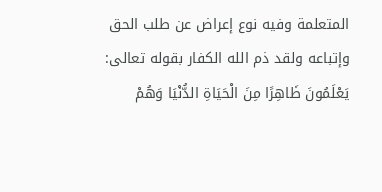المتعلمة وفيه نوع إعراض عن طلب الحق وإتباعه ولقد ذم الله الكفار بقوله تعالى: يَعْلَمُونَ ظَاهِرًا مِنَ الْحَيَاةِ الدُّنْيَا وَهُمْ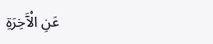عَنِ الْآَخِرَةِ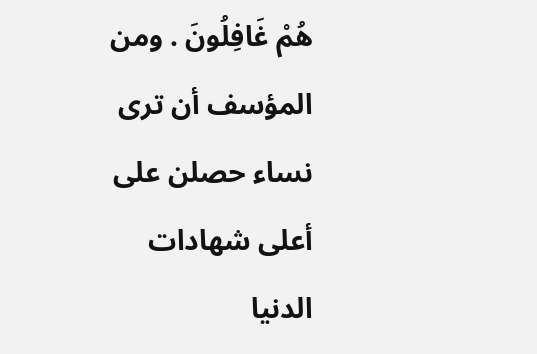هُمْ غَافِلُونَ . ومن المؤسف أن ترى نساء حصلن على أعلى شهادات الدنيا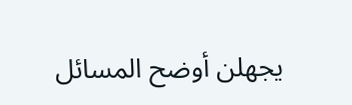يجهلن أوضح المسائل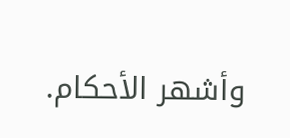وأشهر الأحكام.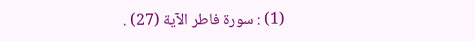(1) : سورة فاطر الآية (27) .